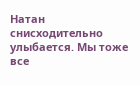Натан снисходительно улыбается. Мы тоже все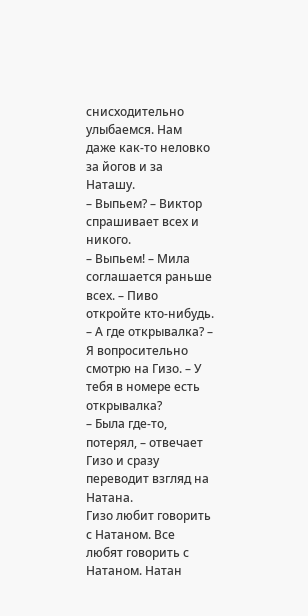снисходительно улыбаемся. Нам даже как-то неловко за йогов и за Наташу.
– Выпьем? – Виктор спрашивает всех и никого.
– Выпьем! – Мила соглашается раньше всех. – Пиво откройте кто-нибудь.
– А где открывалка? – Я вопросительно смотрю на Гизо. – У тебя в номере есть открывалка?
– Была где-то, потерял, – отвечает Гизо и сразу переводит взгляд на Натана.
Гизо любит говорить с Натаном. Все любят говорить с Натаном. Натан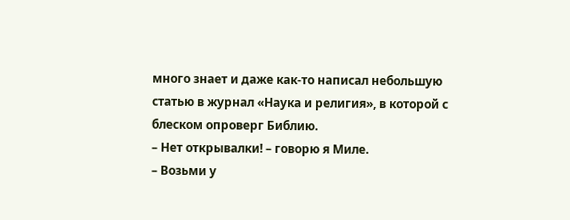много знает и даже как-то написал небольшую статью в журнал «Наука и религия», в которой с блеском опроверг Библию.
– Нет открывалки! – говорю я Миле.
– Возьми у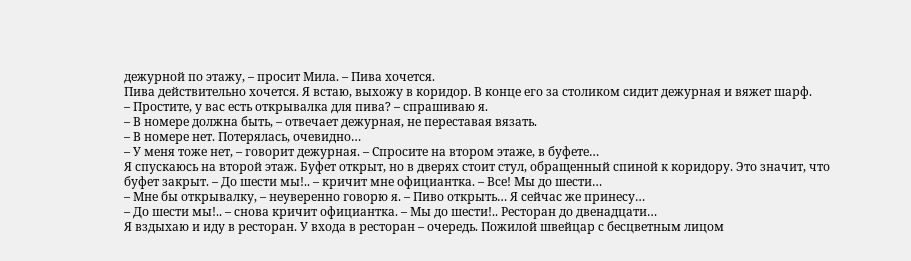дежурной по этажу, – просит Мила. – Пива хочется.
Пива действительно хочется. Я встаю, выхожу в коридор. В конце его за столиком сидит дежурная и вяжет шарф.
– Простите, у вас есть открывалка для пива? – спрашиваю я.
– В номере должна быть, – отвечает дежурная, не переставая вязать.
– В номере нет. Потерялась, очевидно…
– У меня тоже нет, – говорит дежурная. – Спросите на втором этаже, в буфете…
Я спускаюсь на второй этаж. Буфет открыт, но в дверях стоит стул, обращенный спиной к коридору. Это значит, что буфет закрыт. – До шести мы!.. – кричит мне официантка. – Все! Мы до шести…
– Мне бы открывалку, – неуверенно говорю я. – Пиво открыть… Я сейчас же принесу…
– До шести мы!.. – снова кричит официантка. – Мы до шести!.. Ресторан до двенадцати…
Я вздыхаю и иду в ресторан. У входа в ресторан – очередь. Пожилой швейцар с бесцветным лицом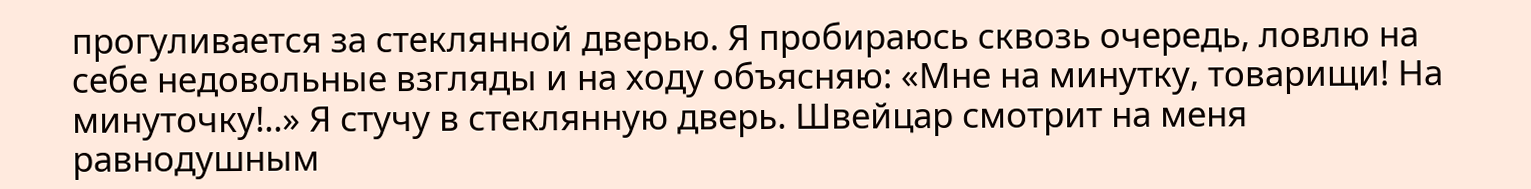прогуливается за стеклянной дверью. Я пробираюсь сквозь очередь, ловлю на себе недовольные взгляды и на ходу объясняю: «Мне на минутку, товарищи! На минуточку!..» Я стучу в стеклянную дверь. Швейцар смотрит на меня равнодушным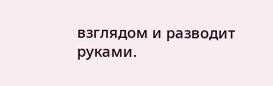взглядом и разводит руками.